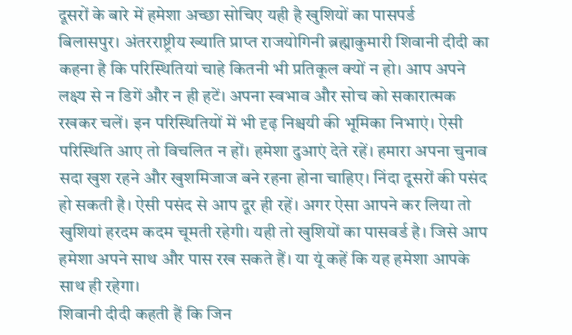दूसरों के बारे में हमेशा अच्छा सोचिए यही है खुशियों का पासपर्ड
बिलासपुर। अंतरराष्ट्रीय ख्याति प्राप्त राजयोगिनी ब्रह्माकुमारी शिवानी दीदी का कहना है कि परिस्थितियां चाहे कितनी भी प्रतिकूल क्यों न हो। आप अपने लक्ष्य से न डिगें और न ही हटें। अपना स्वभाव और सोच को सकारात्मक रखकर चलें। इन परिस्थितियों में भी दृढ़ निश्चयी की भूमिका निभाएं। ऐसी परिस्थिति आए तो विचलित न हों। हमेशा दुआएं देते रहें। हमारा अपना चुनाव सदा खुश रहने और खुशमिजाज बने रहना होना चाहिए। निंदा दूसरों की पसंद हो सकती है। ऐसी पसंद से आप दूर ही रहें। अगर ऐसा आपने कर लिया तो खुशियां हरदम कदम चूमती रहेगी। यही तो खुशियों का पासवर्ड है। जिसे आप हमेशा अपने साथ और पास रख सकते हैं। या यूं कहें कि यह हमेशा आपके साथ ही रहेगा।
शिवानी दीदी कहती हैं कि जिन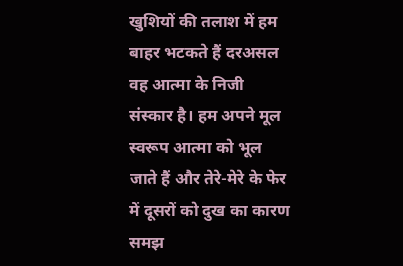खुशियों की तलाश में हम बाहर भटकते हैं दरअसल वह आत्मा के निजी संस्कार है। हम अपने मूल स्वरूप आत्मा को भूल जाते हैं और तेरे-मेरे के फेर में दूसरों को दुख का कारण समझ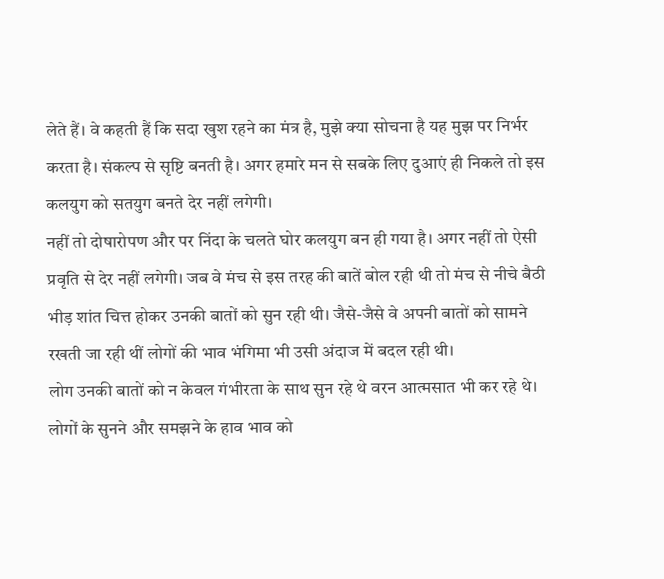लेते हैं। वे कहती हैं कि सदा खुश रहने का मंत्र है, मुझे क्या सोचना है यह मुझ पर निर्भर करता है। संकल्प से सृष्टि बनती है। अगर हमारे मन से सबके लिए दुआएं ही निकले तो इस कलयुग को सतयुग बनते देर नहीं लगेगी।
नहीं तो दोषारोपण और पर निंदा के चलते घोर कलयुग बन ही गया है। अगर नहीं तो ऐसी प्रवृति से देर नहीं लगेगी। जब वे मंच से इस तरह की बातें बोल रही थी तो मंच से नीचे बैठी भीड़ शांत चित्त होकर उनकी बातों को सुन रही थी। जैसे-जैसे वे अपनी बातों को सामने रखती जा रही थीं लोगों की भाव भंगिमा भी उसी अंदाज में बदल रही थी।
लोग उनकी बातों को न केवल गंभीरता के साथ सुन रहे थे वरन आत्मसात भी कर रहे थे। लोगों के सुनने और समझने के हाव भाव को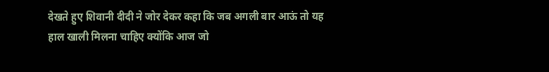देखते हुए शिवानी दीदी ने जोर देकर कहा कि जब अगली बार आऊं तो यह हाल खाली मिलना चाहिए क्योंकि आज जो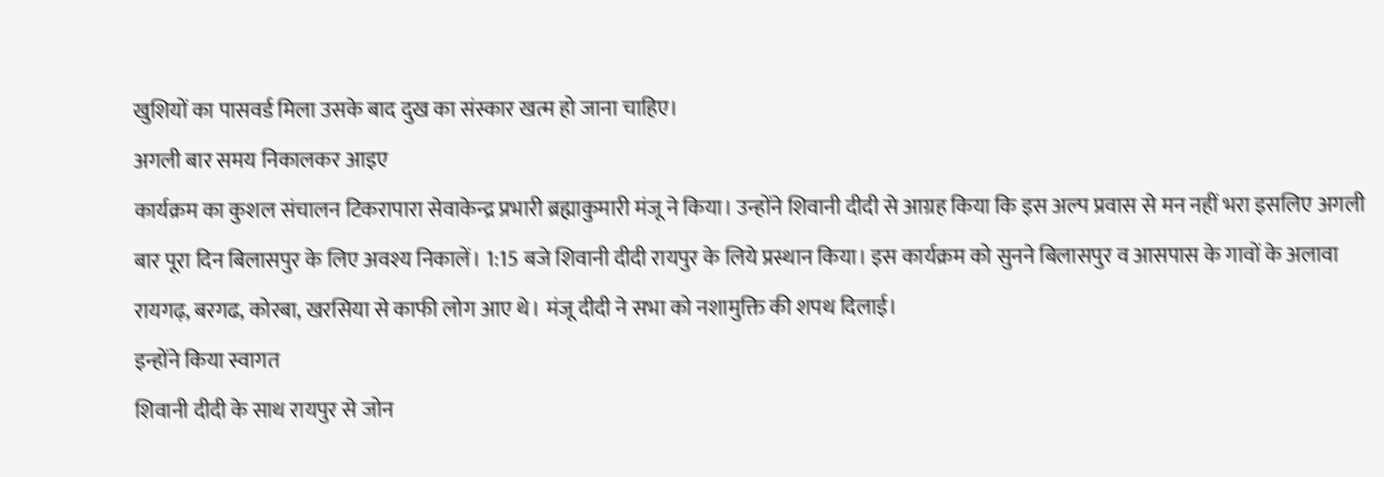खुशियों का पासवर्ड मिला उसके बाद दुख का संस्कार खत्म हो जाना चाहिए।
अगली बार समय निकालकर आइए
कार्यक्रम का कुशल संचालन टिकरापारा सेवाकेन्द्र प्रभारी ब्रह्माकुमारी मंजू ने किया। उन्होंने शिवानी दीदी से आग्रह किया कि इस अल्प प्रवास से मन नहीं भरा इसलिए अगली बार पूरा दिन बिलासपुर के लिए अवश्य निकालें। 1:15 बजे शिवानी दीदी रायपुर के लिये प्रस्थान किया। इस कार्यक्रम को सुनने बिलासपुर व आसपास के गावों के अलावा रायगढ़, बरगढ, कोरबा, खरसिया से काफी लोग आए थे। मंजू दीदी ने सभा को नशामुक्ति की शपथ दिलाई।
इन्होंने किया स्वागत
शिवानी दीदी के साथ रायपुर से जोन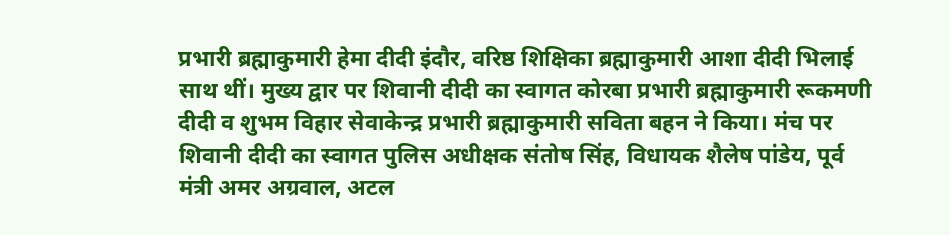प्रभारी ब्रह्माकुमारी हेमा दीदी इंदौर, वरिष्ठ शिक्षिका ब्रह्माकुमारी आशा दीदी भिलाई साथ थीं। मुख्य द्वार पर शिवानी दीदी का स्वागत कोरबा प्रभारी ब्रह्माकुमारी रूकमणी दीदी व शुभम विहार सेवाकेन्द्र प्रभारी ब्रह्माकुमारी सविता बहन ने किया। मंच पर शिवानी दीदी का स्वागत पुलिस अधीक्षक संतोष सिंह, विधायक शैलेष पांडेय, पूर्व मंत्री अमर अग्रवाल, अटल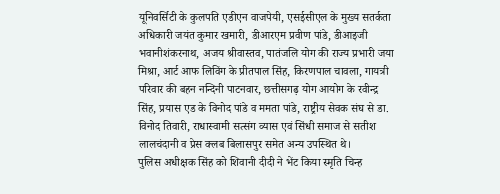यूनिवर्सिटी के कुलपति एडीएन वाजपेयी, एसईसीएल के मुख्य सतर्कता अधिकारी जयंत कुमार खमारी, डीआरएम प्रवीण पांडे, डीआइजी भवानीशंकरनाथ, अजय श्रीवास्तव, पातंजलि योग की राज्य प्रभारी जया मिश्रा, आर्ट आफ लिविंग के प्रीतपाल सिंह, किरणपाल चावला, गायत्री परिवार की बहन नन्दिनी पाटनवार, छत्तीसगढ़ योग आयोग के रवीन्द्र सिंह, प्रयास एड के विनोद पांडे व ममता पांडे, राष्ट्रीय सेवक संघ से डा. विनोद तिवारी, राधास्वामी सत्संग व्यास एवं सिंधी समाज से सतीश लालचंदानी व प्रेस क्लब बिलासपुर समेत अन्य उपस्थित थे।
पुलिस अधीक्षक सिंह को शिवानी दीदी ने भेंट किया स्मृति चिन्ह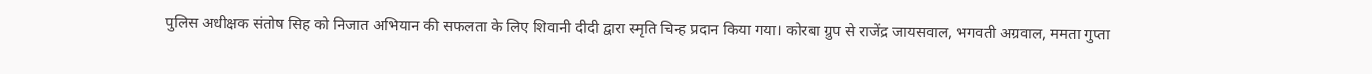पुलिस अधीक्षक संतोष सिह को निजात अभियान की सफलता के लिए शिवानी दीदी द्वारा स्मृति चिन्ह प्रदान किया गया। कोरबा ग्रुप से राजेंद्र जायसवाल, भगवती अग्रवाल, ममता गुप्ता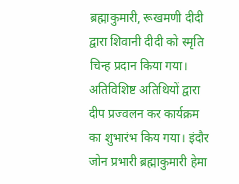ब्रह्माकुमारी, रूखमणी दीदी द्वारा शिवानी दीदी को स्मृति चिन्ह प्रदान किया गया। अतिविशिष्ट अतिथियों द्वारा दीप प्रज्वलन कर कार्यक्रम का शुभारंभ किय गया। इंदौर जोन प्रभारी ब्रह्माकुमारी हेमा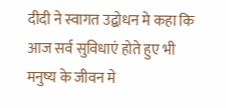दीदी ने स्वागत उद्बोधन मे कहा कि आज सर्व सुविधाएं होते हुए भी मनुष्य के जीवन मे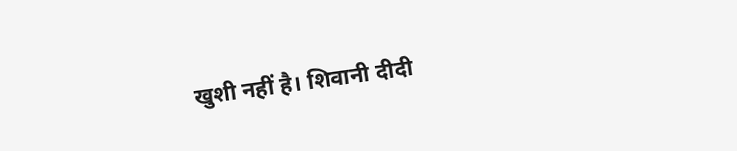खुशी नहीं है। शिवानी दीदी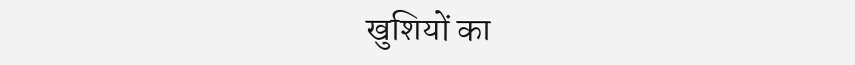खुशियों का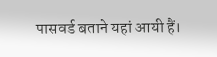पासवर्ड बताने यहां आयी हैं।